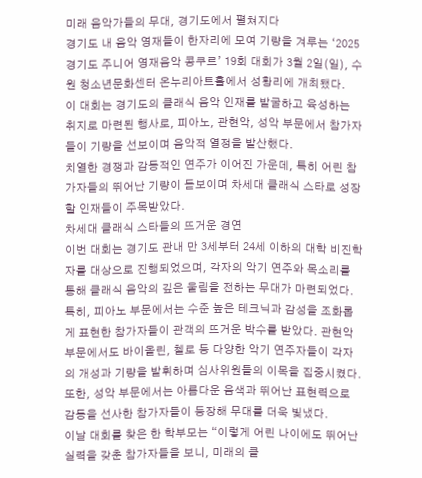미래 음악가들의 무대, 경기도에서 펼쳐지다
경기도 내 음악 영재들이 한자리에 모여 기량을 겨루는 ‘2025 경기도 주니어 영재음악 콩쿠르’ 19회 대회가 3월 2일(일), 수원 청소년문화센터 온누리아트홀에서 성황리에 개최됐다.
이 대회는 경기도의 클래식 음악 인재를 발굴하고 육성하는 취지로 마련된 행사로, 피아노, 관현악, 성악 부문에서 참가자들이 기량을 선보이며 음악적 열정을 발산했다.
치열한 경쟁과 감동적인 연주가 이어진 가운데, 특히 어린 참가자들의 뛰어난 기량이 돋보이며 차세대 클래식 스타로 성장할 인재들이 주목받았다.
차세대 클래식 스타들의 뜨거운 경연
이번 대회는 경기도 관내 만 3세부터 24세 이하의 대학 비진학자를 대상으로 진행되었으며, 각자의 악기 연주와 목소리를 통해 클래식 음악의 깊은 울림을 전하는 무대가 마련되었다.
특히, 피아노 부문에서는 수준 높은 테크닉과 감성을 조화롭게 표현한 참가자들이 관객의 뜨거운 박수를 받았다. 관현악 부문에서도 바이올린, 첼로 등 다양한 악기 연주자들이 각자의 개성과 기량을 발휘하며 심사위원들의 이목을 집중시켰다.
또한, 성악 부문에서는 아름다운 음색과 뛰어난 표현력으로 감동을 선사한 참가자들이 등장해 무대를 더욱 빛냈다.
이날 대회를 찾은 한 학부모는 “이렇게 어린 나이에도 뛰어난 실력을 갖춘 참가자들을 보니, 미래의 클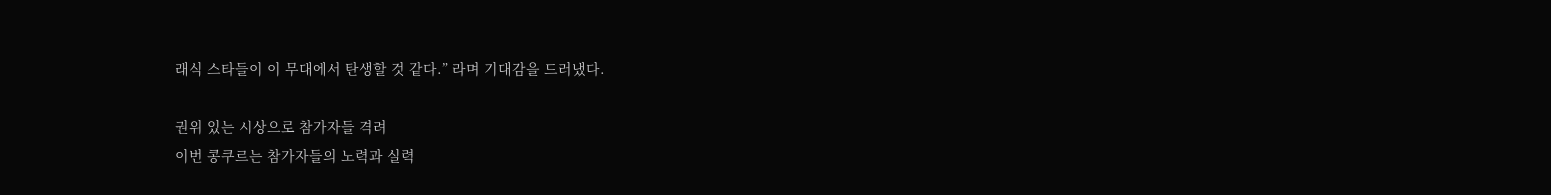래식 스타들이 이 무대에서 탄생할 것 같다.” 라며 기대감을 드러냈다.

권위 있는 시상으로 참가자들 격려
이번 콩쿠르는 참가자들의 노력과 실력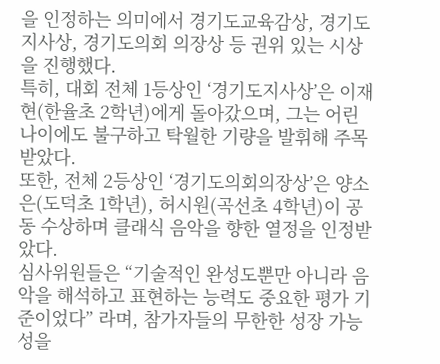을 인정하는 의미에서 경기도교육감상, 경기도지사상, 경기도의회 의장상 등 권위 있는 시상을 진행했다.
특히, 대회 전체 1등상인 ‘경기도지사상’은 이재현(한율초 2학년)에게 돌아갔으며, 그는 어린 나이에도 불구하고 탁월한 기량을 발휘해 주목받았다.
또한, 전체 2등상인 ‘경기도의회의장상’은 양소은(도덕초 1학년), 허시원(곡선초 4학년)이 공동 수상하며 클래식 음악을 향한 열정을 인정받았다.
심사위원들은 “기술적인 완성도뿐만 아니라 음악을 해석하고 표현하는 능력도 중요한 평가 기준이었다” 라며, 참가자들의 무한한 성장 가능성을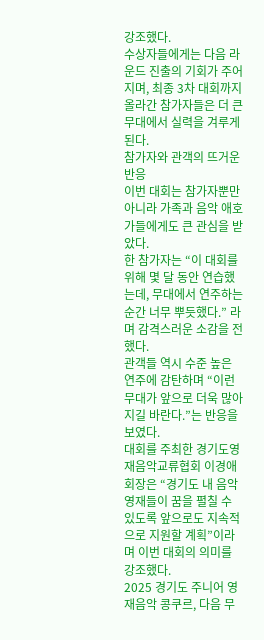강조했다.
수상자들에게는 다음 라운드 진출의 기회가 주어지며, 최종 3차 대회까지 올라간 참가자들은 더 큰 무대에서 실력을 겨루게 된다.
참가자와 관객의 뜨거운 반응
이번 대회는 참가자뿐만 아니라 가족과 음악 애호가들에게도 큰 관심을 받았다.
한 참가자는 “이 대회를 위해 몇 달 동안 연습했는데, 무대에서 연주하는 순간 너무 뿌듯했다.” 라며 감격스러운 소감을 전했다.
관객들 역시 수준 높은 연주에 감탄하며 “이런 무대가 앞으로 더욱 많아지길 바란다.”는 반응을 보였다.
대회를 주최한 경기도영재음악교류협회 이경애회장은 “경기도 내 음악 영재들이 꿈을 펼칠 수 있도록 앞으로도 지속적으로 지원할 계획”이라며 이번 대회의 의미를 강조했다.
2025 경기도 주니어 영재음악 콩쿠르, 다음 무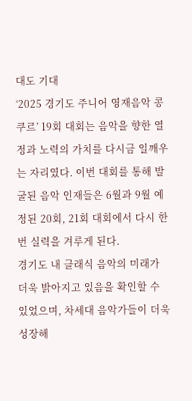대도 기대
‘2025 경기도 주니어 영재음악 콩쿠르’ 19회 대회는 음악을 향한 열정과 노력의 가치를 다시금 일깨우는 자리였다. 이번 대회를 통해 발굴된 음악 인재들은 6월과 9월 예정된 20회, 21회 대회에서 다시 한 번 실력을 겨루게 된다.
경기도 내 클래식 음악의 미래가 더욱 밝아지고 있음을 확인할 수 있었으며, 차세대 음악가들이 더욱 성장해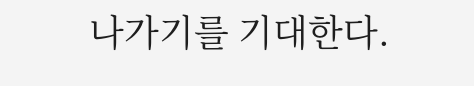나가기를 기대한다.